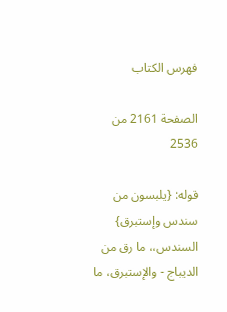فهرس الكتاب

الصفحة 2161 من 2536

قوله: {يلبسون من سندس وإستبرق} السندس،، ما رق من الديباج - والإستبرق، ما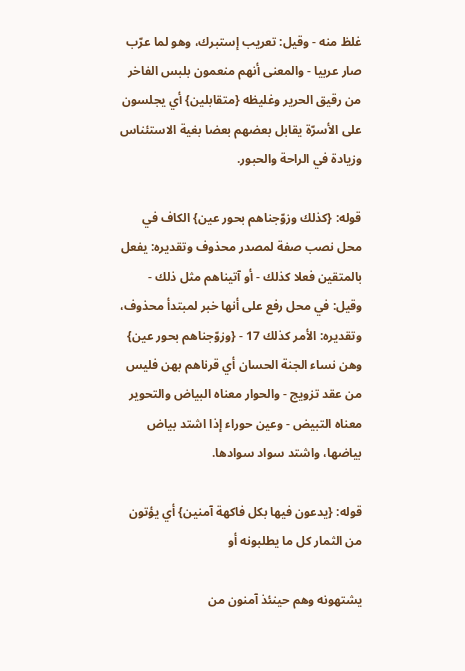غلظ منه - وقيل: تعريب إستبرك، وهو لما عرّب صار عربيا - والمعنى أنهم منعمون بلبس الفاخر من رقيق الحرير وغليظه {متقابلين} أي يجلسون على الأسرّة يقابل بعضهم بعضا بغية الاستئناس وزيادة في الراحة والحبور.

قوله: {كذلك وزوّجناهم بحور عين} الكاف في محل نصب صفة لمصدر محذوف وتقديره: يفعل بالمتقين فعلا كذلك - أو آتيناهم مثل ذلك - وقيل: في محل رفع على أنها خبر لمبتدأ محذوف، وتقديره: الأمر كذلك 17 - {وزوّجناهم بحور عين} وهن نساء الجنة الحسان أي قرناهم بهن فليس من عقد تزويج - والحوار معناه البياض والتحوير معناه التبيض - وعين حوراء إذا اشتد بياض بياضها، واشتد سواد سوادها.

قوله: {يدعون فيها بكل فاكهة آمنين} أي يؤتون من الثمار كل ما يطلبونه أو

يشتهونه وهم حينئذ آمنون من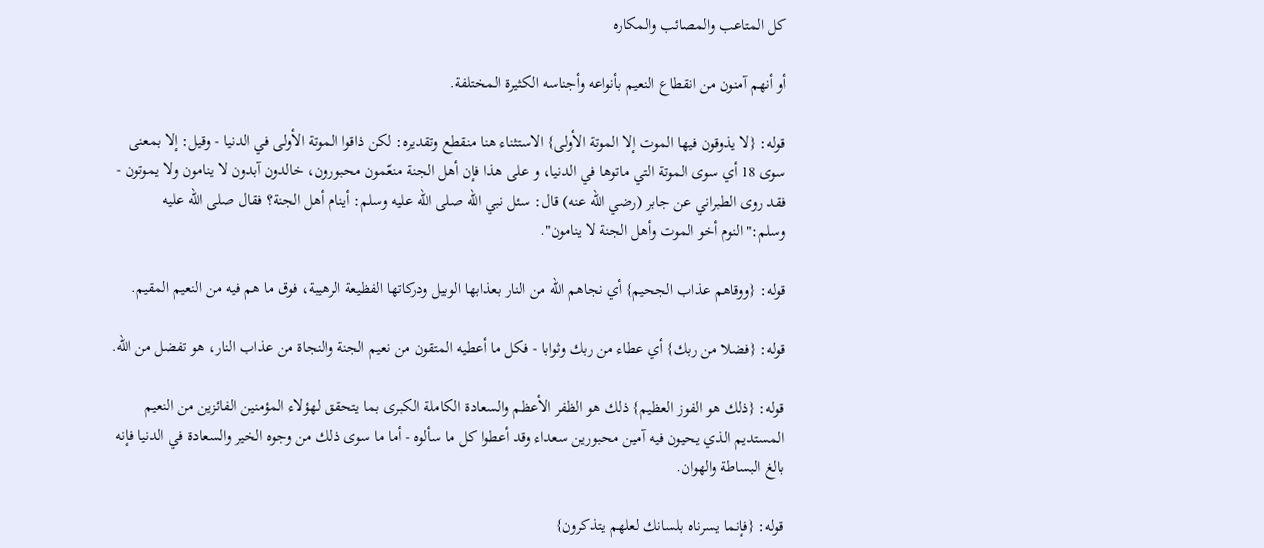كل المتاعب والمصائب والمكاره

أو أنهم آمنون من انقطاع النعيم بأنواعه وأجناسه الكثيرة المختلفة.

قوله: {لا يذوقون فيها الموت إلا الموتة الأولى} الاستثناء هنا منقطع وتقديره: لكن ذاقوا الموتة الأولى في الدنيا - وقيل: إلا بمعنى سوى 18 أي سوى الموتة التي ماتوها في الدنيا، و على هذا فإن أهل الجنة منعّمون محبورون، خالدون آبدون لا ينامون ولا يموتون - فقد روى الطبراني عن جابر (رضي الله عنه) قال: سئل نبي الله صلى الله عليه وسلم: أينام أهل الجنة؟ فقال صلى الله عليه وسلم:"النوم أخو الموت وأهل الجنة لا ينامون".

قوله: {ووقاهم عذاب الجحيم} أي نجاهم الله من النار بعذابها الوبيل ودركاتها الفظيعة الرهيبة، فوق ما هم فيه من النعيم المقيم.

قوله: {فضلا من ربك} أي عطاء من ربك وثوابا - فكل ما أعطيه المتقون من نعيم الجنة والنجاة من عذاب النار، هو تفضل من الله.

قوله: {ذلك هو الفوز العظيم} ذلك هو الظفر الأعظم والسعادة الكاملة الكبرى بما يتحقق لهؤلاء المؤمنين الفائزين من النعيم المستديم الذي يحيون فيه آمين محبورين سعداء وقد أعطوا كل ما سألوه - أما ما سوى ذلك من وجوه الخير والسعادة في الدنيا فإنه بالغ البساطة والهوان.

قوله: {فإنما يسرناه بلسانك لعلهم يتذكرون}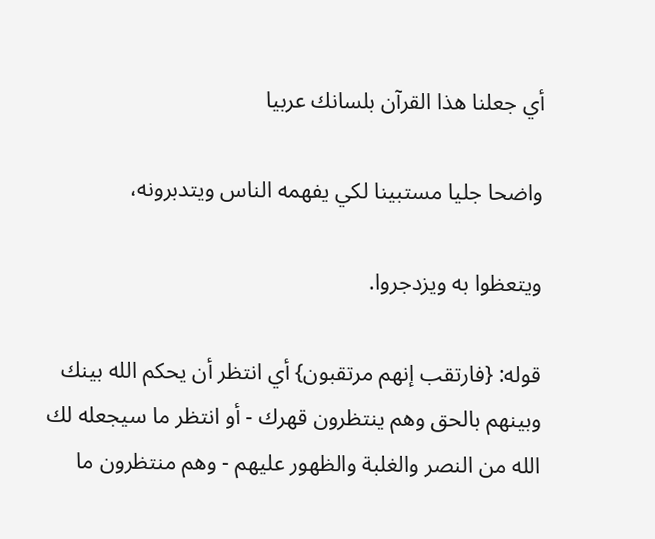أي جعلنا هذا القرآن بلسانك عربيا

واضحا جليا مستبينا لكي يفهمه الناس ويتدبرونه،

ويتعظوا به ويزدجروا.

قوله: {فارتقب إنهم مرتقبون} أي انتظر أن يحكم الله بينك وبينهم بالحق وهم ينتظرون قهرك - أو انتظر ما سيجعله لك الله من النصر والغلبة والظهور عليهم - وهم منتظرون ما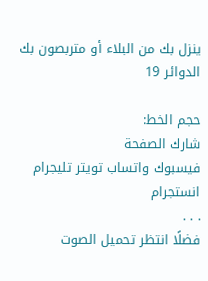ينزل بك من البلاء أو متربصون بك الدوائر 19

حجم الخط:
شارك الصفحة
فيسبوك واتساب تويتر تليجرام انستجرام
. . .
فضلًا انتظر تحميل الصوت